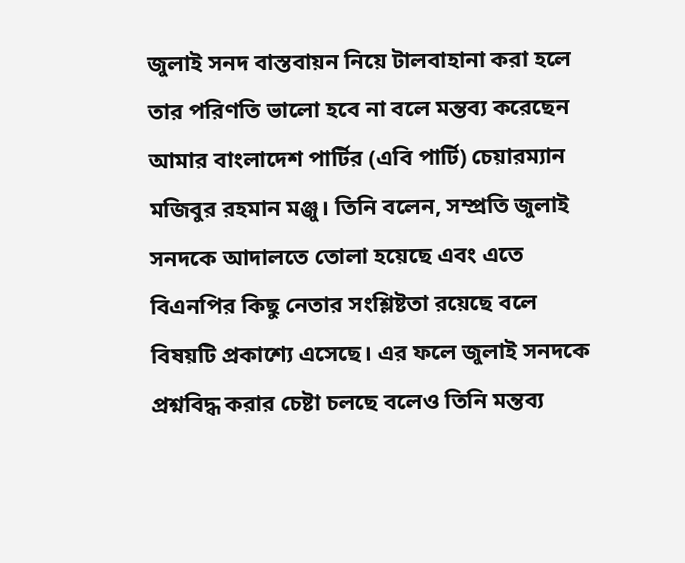জুলাই সনদ বাস্তবায়ন নিয়ে টালবাহানা করা হলে তার পরিণতি ভালো হবে না বলে মন্তব্য করেছেন আমার বাংলাদেশ পার্টির (এবি পার্টি) চেয়ারম্যান মজিবুর রহমান মঞ্জু। তিনি বলেন, সম্প্রতি জুলাই সনদকে আদালতে তোলা হয়েছে এবং এতে বিএনপির কিছু নেতার সংশ্লিষ্টতা রয়েছে বলে বিষয়টি প্রকাশ্যে এসেছে। এর ফলে জুলাই সনদকে প্রশ্নবিদ্ধ করার চেষ্টা চলছে বলেও তিনি মন্তব্য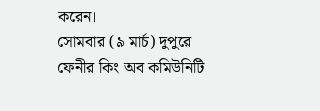করেন।
সোমবার (৯ মার্চ) দুপুরে ফেনীর কিং অব কমিউনিটি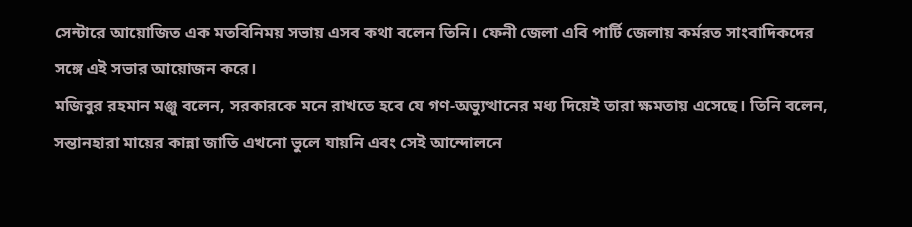সেন্টারে আয়োজিত এক মতবিনিময় সভায় এসব কথা বলেন তিনি। ফেনী জেলা এবি পার্টি জেলায় কর্মরত সাংবাদিকদের সঙ্গে এই সভার আয়োজন করে।
মজিবুর রহমান মঞ্জু বলেন, সরকারকে মনে রাখতে হবে যে গণ-অভ্যুত্থানের মধ্য দিয়েই তারা ক্ষমতায় এসেছে। তিনি বলেন, সন্তানহারা মায়ের কান্না জাতি এখনো ভুলে যায়নি এবং সেই আন্দোলনে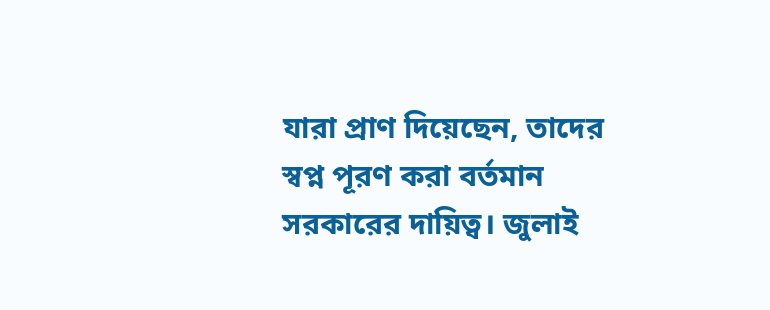যারা প্রাণ দিয়েছেন, তাদের স্বপ্ন পূরণ করা বর্তমান সরকারের দায়িত্ব। জুলাই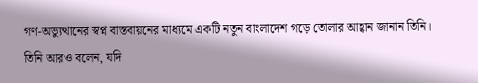গণ-অভ্যুত্থানের স্বপ্ন বাস্তবায়নের মাধ্যমে একটি নতুন বাংলাদেশ গড়ে তোলার আহ্বান জানান তিনি।
তিনি আরও বলেন, যদি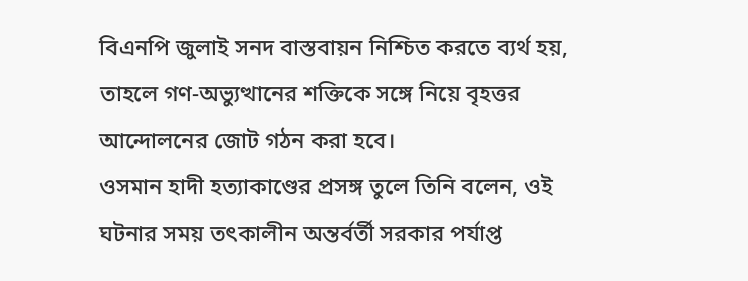বিএনপি জুলাই সনদ বাস্তবায়ন নিশ্চিত করতে ব্যর্থ হয়, তাহলে গণ-অভ্যুত্থানের শক্তিকে সঙ্গে নিয়ে বৃহত্তর আন্দোলনের জোট গঠন করা হবে।
ওসমান হাদী হত্যাকাণ্ডের প্রসঙ্গ তুলে তিনি বলেন, ওই ঘটনার সময় তৎকালীন অন্তর্বর্তী সরকার পর্যাপ্ত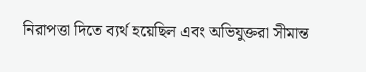নিরাপত্তা দিতে ব্যর্থ হয়েছিল এবং অভিযুক্তরা সীমান্ত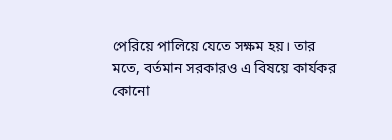পেরিয়ে পালিয়ে যেতে সক্ষম হয়। তার মতে, বর্তমান সরকারও এ বিষয়ে কার্যকর কোনো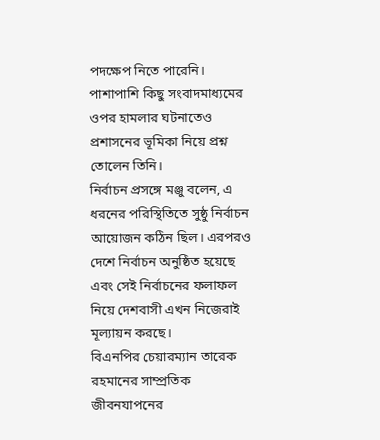পদক্ষেপ নিতে পারেনি। পাশাপাশি কিছু সংবাদমাধ্যমের ওপর হামলার ঘটনাতেও প্রশাসনের ভূমিকা নিয়ে প্রশ্ন তোলেন তিনি।
নির্বাচন প্রসঙ্গে মঞ্জু বলেন, এ ধরনের পরিস্থিতিতে সুষ্ঠু নির্বাচন আয়োজন কঠিন ছিল। এরপরও দেশে নির্বাচন অনুষ্ঠিত হয়েছে এবং সেই নির্বাচনের ফলাফল নিয়ে দেশবাসী এখন নিজেরাই মূল্যায়ন করছে।
বিএনপির চেয়ারম্যান তারেক রহমানের সাম্প্রতিক জীবনযাপনের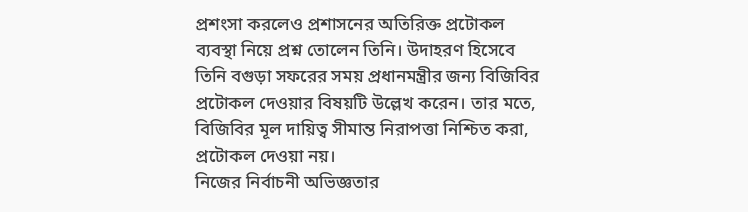প্রশংসা করলেও প্রশাসনের অতিরিক্ত প্রটোকল ব্যবস্থা নিয়ে প্রশ্ন তোলেন তিনি। উদাহরণ হিসেবে তিনি বগুড়া সফরের সময় প্রধানমন্ত্রীর জন্য বিজিবির প্রটোকল দেওয়ার বিষয়টি উল্লেখ করেন। তার মতে, বিজিবির মূল দায়িত্ব সীমান্ত নিরাপত্তা নিশ্চিত করা, প্রটোকল দেওয়া নয়।
নিজের নির্বাচনী অভিজ্ঞতার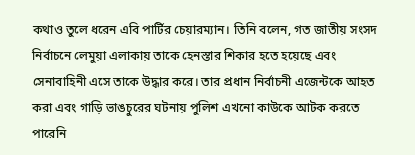কথাও তুলে ধরেন এবি পার্টির চেয়ারম্যান। তিনি বলেন, গত জাতীয় সংসদ নির্বাচনে লেমুয়া এলাকায় তাকে হেনস্তার শিকার হতে হয়েছে এবং সেনাবাহিনী এসে তাকে উদ্ধার করে। তার প্রধান নির্বাচনী এজেন্টকে আহত করা এবং গাড়ি ভাঙচুরের ঘটনায় পুলিশ এখনো কাউকে আটক করতে পারেনি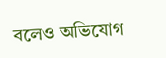বলেও অভিযোগ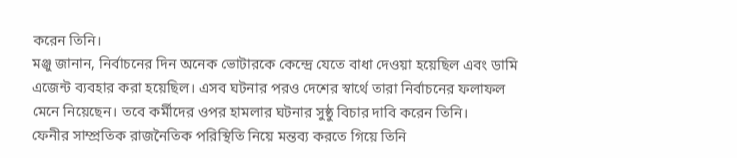করেন তিনি।
মঞ্জু জানান, নির্বাচনের দিন অনেক ভোটারকে কেন্দ্রে যেতে বাধা দেওয়া হয়েছিল এবং ডামি এজেন্ট ব্যবহার করা হয়েছিল। এসব ঘটনার পরও দেশের স্বার্থে তারা নির্বাচনের ফলাফল মেনে নিয়েছেন। তবে কর্মীদের ওপর হামলার ঘটনার সুষ্ঠু বিচার দাবি করেন তিনি।
ফেনীর সাম্প্রতিক রাজনৈতিক পরিস্থিতি নিয়ে মন্তব্য করতে গিয়ে তিনি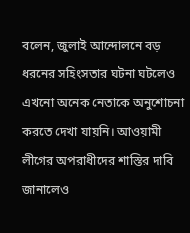বলেন, জুলাই আন্দোলনে বড় ধরনের সহিংসতার ঘটনা ঘটলেও এখনো অনেক নেতাকে অনুশোচনা করতে দেখা যায়নি। আওয়ামী লীগের অপরাধীদের শাস্তির দাবি জানালেও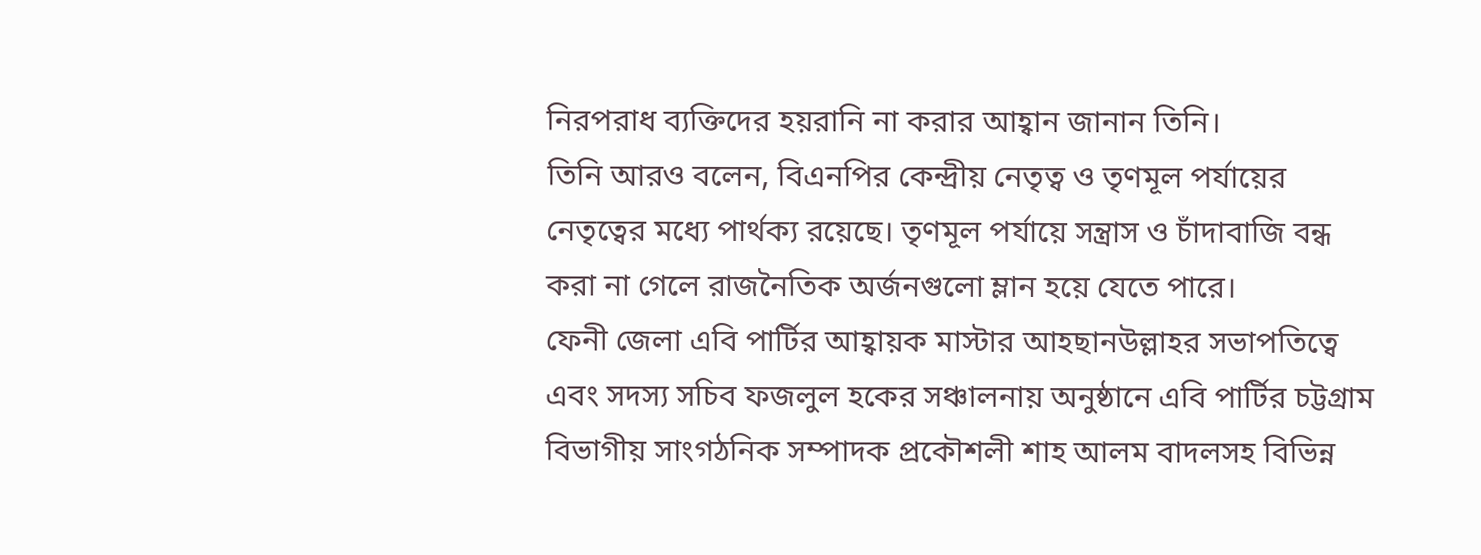নিরপরাধ ব্যক্তিদের হয়রানি না করার আহ্বান জানান তিনি।
তিনি আরও বলেন, বিএনপির কেন্দ্রীয় নেতৃত্ব ও তৃণমূল পর্যায়ের নেতৃত্বের মধ্যে পার্থক্য রয়েছে। তৃণমূল পর্যায়ে সন্ত্রাস ও চাঁদাবাজি বন্ধ করা না গেলে রাজনৈতিক অর্জনগুলো ম্লান হয়ে যেতে পারে।
ফেনী জেলা এবি পার্টির আহ্বায়ক মাস্টার আহছানউল্লাহর সভাপতিত্বে এবং সদস্য সচিব ফজলুল হকের সঞ্চালনায় অনুষ্ঠানে এবি পার্টির চট্টগ্রাম বিভাগীয় সাংগঠনিক সম্পাদক প্রকৌশলী শাহ আলম বাদলসহ বিভিন্ন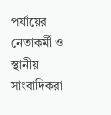পর্যায়ের নেতাকর্মী ও স্থানীয় সাংবাদিকরা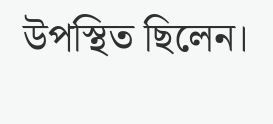উপস্থিত ছিলেন।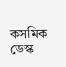কসমিক ডেস্ক